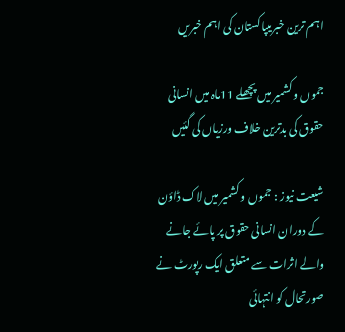اہم ترین خبریںپاکستان کی اہم خبریں

جموں و کشمیر میں پچھلے 11ماہ میں انسانی حقوق کی بدترین خلاف ورزیاں کی گئیں

شیعت نیوز : جموں و کشمیر میں لاک ڈاؤن کے دوران انسانی حقوق پر پائے جانے والے اثرات سے متعلق ایک رپورٹ نے صورتحال کو انتہائی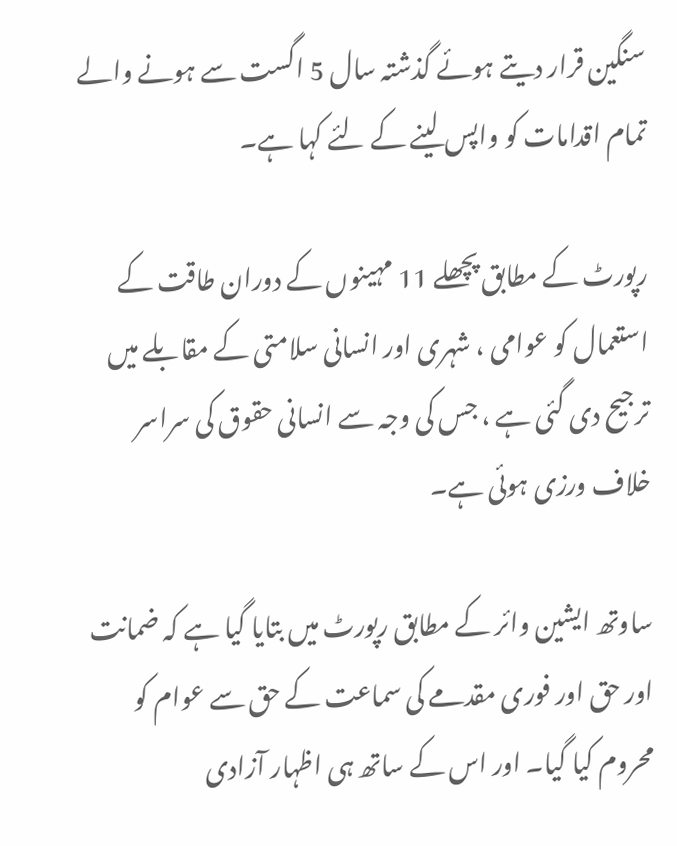سنگین قرار دیتے ہوئے گذشتہ سال 5 اگست سے ہونے والے تمام اقدامات کو واپس لینے کے لئے کہا ہے۔

رپورٹ کے مطابق پچھلے 11 مہینوں کے دوران طاقت کے استعمال کو عوامی ، شہری اور انسانی سلامتی کے مقابلے میں ترجیح دی گئی ہے ، جس کی وجہ سے انسانی حقوق کی سراسر خلاف ورزی ہوئی ہے۔

ساوتھ ایشین وائر کے مطابق رپورٹ میں بتایا گیا ہے کہ ضمانت اور حق اور فوری مقدمے کی سماعت کے حق سے عوام کو محروم کیا گیا۔ اور اس کے ساتھ ہی اظہار آزادی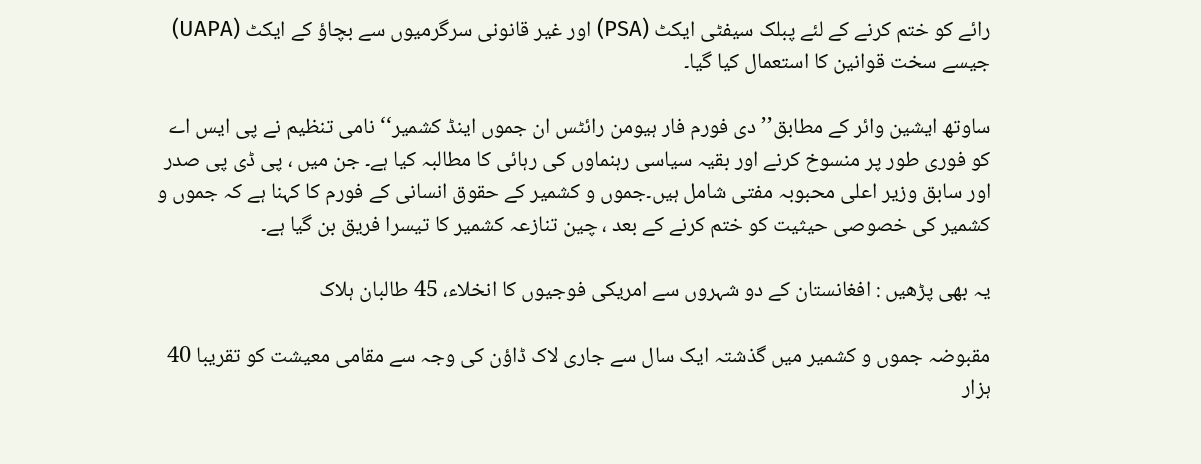رائے کو ختم کرنے کے لئے پبلک سیفٹی ایکٹ (PSA) اور غیر قانونی سرگرمیوں سے بچاؤ کے ایکٹ (UAPA) جیسے سخت قوانین کا استعمال کیا گیا۔

ساوتھ ایشین وائر کے مطابق’’دی فورم فار ہیومن رائٹس ان جموں اینڈ کشمیر‘‘ نامی تنظیم نے پی ایس اے کو فوری طور پر منسوخ کرنے اور بقیہ سیاسی رہنماوں کی رہائی کا مطالبہ کیا ہے۔ جن میں ، پی ڈی پی صدر اور سابق وزیر اعلی محبوبہ مفتی شامل ہیں۔جموں و کشمیر کے حقوق انسانی کے فورم کا کہنا ہے کہ جموں و کشمیر کی خصوصی حیثیت کو ختم کرنے کے بعد ، چین تنازعہ کشمیر کا تیسرا فریق بن گیا ہے۔

یہ بھی پڑھیں : افغانستان کے دو شہروں سے امریکی فوجیوں کا انخلاء، 45 طالبان ہلاک

مقبوضہ جموں و کشمیر میں گذشتہ ایک سال سے جاری لاک ڈاؤن کی وجہ سے مقامی معیشت کو تقریبا 40 ہزار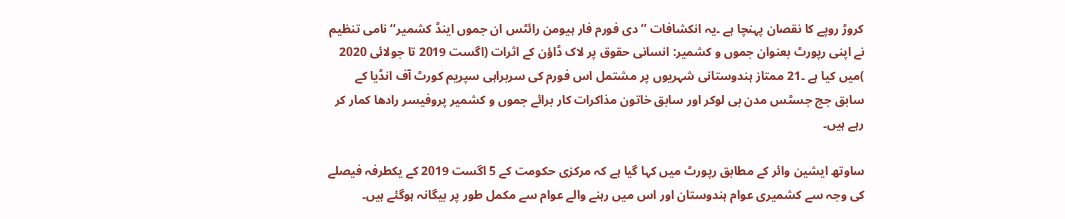کروڑ روپے کا نقصان پہنچا ہے ۔یہ انکشافات ’’ دی فورم فار ہیومن رائٹس ان جموں اینڈ کشمیر‘‘ نامی تنظیم نے اپنی رپورٹ بعنوان جموں و کشمیر: انسانی حقوق پر لاک ڈاؤن کے اثرات (اگست 2019 تا جولائی 2020 )میں کیا ہے ۔21 ممتاز ہندوستانی شہریوں پر مشتمل اس فورم کی سربراہی سپریم کورٹ آف انڈیا کے سابق جج جسٹس مدن بی لوکر اور سابق خاتون مذاکرات کار برائے جموں و کشمیر پروفیسر رادھا کمار کر رہے ہیں۔

ساوتھ ایشین وائر کے مطابق رپورٹ میں کہا گیا ہے کہ مرکزی حکومت کے 5 اگست 2019 کے یکطرفہ فیصلے کی وجہ سے کشمیری عوام ہندوستان اور اس میں رہنے والے عوام سے مکمل طور پر بیگانہ ہوگئے ہیں۔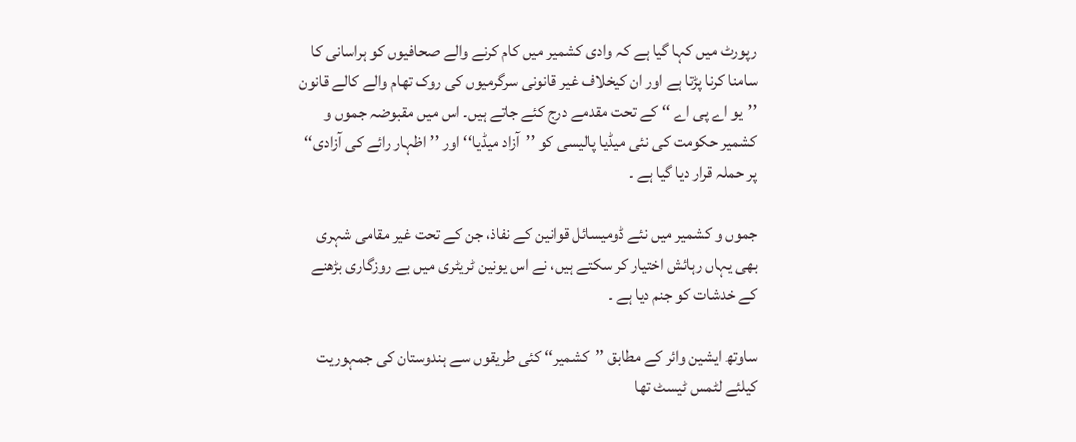رپورٹ میں کہا گیا ہے کہ وادی کشمیر میں کام کرنے والے صحافیوں کو ہراسانی کا سامنا کرنا پڑتا ہے اور ان کیخلاف غیر قانونی سرگرمیوں کی روک تھام والے کالے قانون ’’یو اے پی اے ‘‘ کے تحت مقدمے درج کئے جاتے ہیں۔ اس میں مقبوضہ جموں و کشمیر حکومت کی نئی میڈیا پالیسی کو ’’آزاد میڈیا‘‘ اور ’’اظہار رائے کی آزادی‘‘ پر حملہ قرار دیا گیا ہے ۔

جموں و کشمیر میں نئے ڈومیسائل قوانین کے نفاذ، جن کے تحت غیر مقامی شہری بھی یہاں رہائش اختیار کر سکتے ہیں، نے اس یونین ٹریٹری میں بے روزگاری بڑھنے کے خدشات کو جنم دیا ہے ۔

ساوتھ ایشین وائر کے مطابق ’’کشمیر‘‘ کئی طریقوں سے ہندوستان کی جمہوریت کیلئے لٹمس ٹیسٹ تھا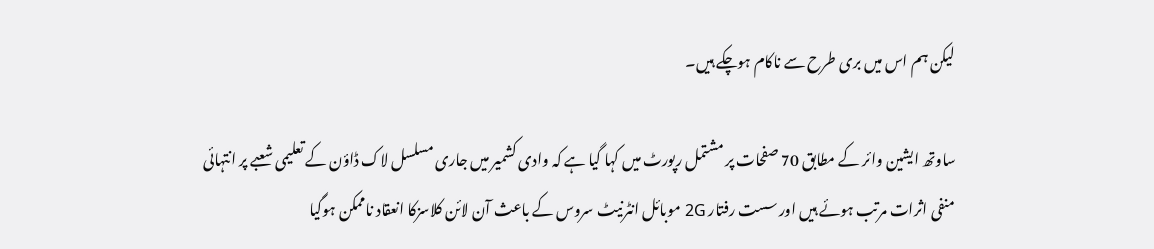لیکن ہم اس میں بری طرح سے ناکام ہوچکے ہیں۔

ساوتھ ایشین وائر کے مطابق 70 صفحات پر مشتمل رپورٹ میں کہا گیا ہے کہ وادی کشمیر میں جاری مسلسل لاک ڈاؤن کے تعلیمی شعبے پر انتہائی منفی اثرات مرتب ہوئے ہیں اور سست رفتار 2G موبائل انٹرنیٹ سروس کے باعث آن لائن کلاسزکا انعقاد ناممکن ہوگیا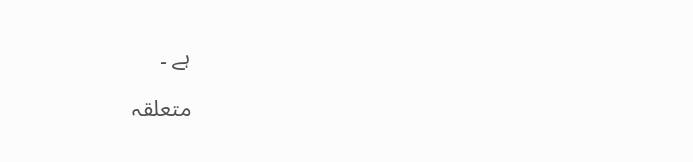ہے ۔

متعلقہ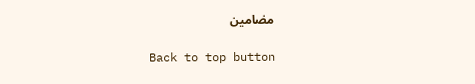مضامین

Back to top button